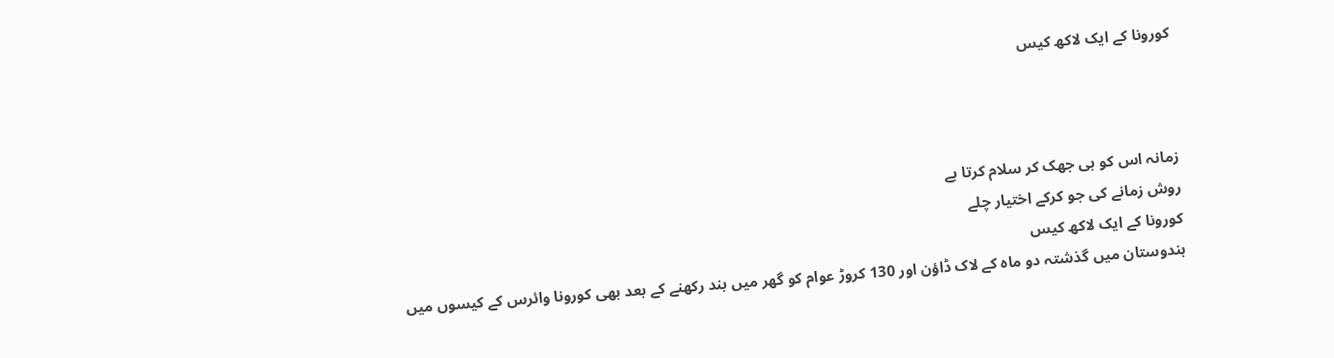کورونا کے ایک لاکھ کیس



زمانہ اس کو ہی جھک کر سلام کرتا ہے
روش زمانے کی جو کرکے اختیار چلے
کورونا کے ایک لاکھ کیس
ہندوستان میں گذشتہ دو ماہ کے لاک ڈاؤن اور 130 کروڑ عوام کو گھر میں بند رکھنے کے بعد بھی کورونا وائرس کے کیسوں میں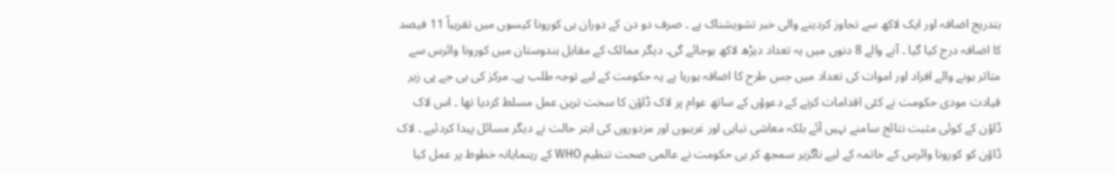بتدریج اضافہ اور ایک لاکھ سے تجاوز کردینے والی خبر تشویشناک ہے ۔ صرف دو دن کے دوران ہی کورونا کیسوں میں تقریباً 11 فیصد کا اضافہ درج کیا گیا ۔ آنے والے 8 دنوں میں یہ تعداد دیڑھ لاکھ ہوجائے گی۔ دیگر ممالک کے مقابل ہندوستان میں کورونا وائرس سے متاثر ہونے والے افراد اور اموات کی تعداد میں جس طرح کا اضافہ ہورہا ہے یہ حکومت کے لیے توجہ طلب ہے۔ مرکز کی بی جے پی زیر قیادت مودی حکومت نے کئی اقدامات کرنے کے دعوؤں کے ساتھ عوام پر لاک ڈاؤن کا سخت ترین عمل مسلط کردیا تھا ۔ اس لاک ڈاؤن کے کوئی مثبت نتائج سامنے نہیں آئے بلکہ معاشی تباہی اور غریبوں اور مزدوروں کی ابتر حالت نے دیگر مسائل پیدا کردئیے ۔ لاک ڈاؤن کو کورونا وائرس کے خاتمہ کے لیے ناگزیر سمجھ کر ہی حکومت نے عالمی صحت تنظیم WHO کے رہنمایانہ خطوط پر عمل کیا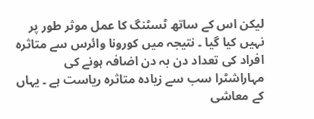لیکن اس کے ساتھ ٹسٹنگ کا عمل موثر طور پر نہیں کیا گیا ۔ نتیجہ میں کورونا وائرس سے متاثرہ افراد کی تعداد دن بہ دن اضافہ ہونے کی مہاراشٹرا سب سے زیادہ متاثرہ ریاست ہے ۔ یہاں کے معاشی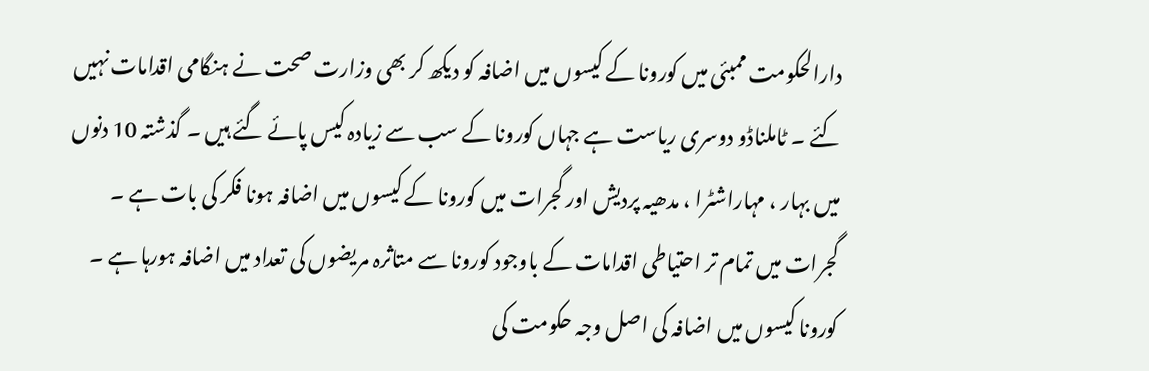دارالحکومت ممبئی میں کورونا کے کیسوں میں اضافہ کو دیکھ کر بھی وزارت صحت نے ہنگامی اقدامات نہیں کئے ۔ ٹاملناڈو دوسری ریاست ہے جہاں کورونا کے سب سے زیادہ کیس پائے گئے ہیں ۔ گذشتہ 10 دنوں میں بہار ، مہاراشٹرا ، مدھیہ پردیش اور گجرات میں کورونا کے کیسوں میں اضافہ ہونا فکر کی بات ہے ۔ گجرات میں تمام تر احتیاطی اقدامات کے باوجود کورونا سے متاثرہ مریضوں کی تعداد میں اضافہ ہورہا ہے ۔ کورونا کیسوں میں اضافہ کی اصل وجہ حکومت کی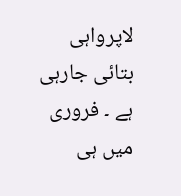لاپرواہی بتائی جارہی ہے ۔ فروری میں ہی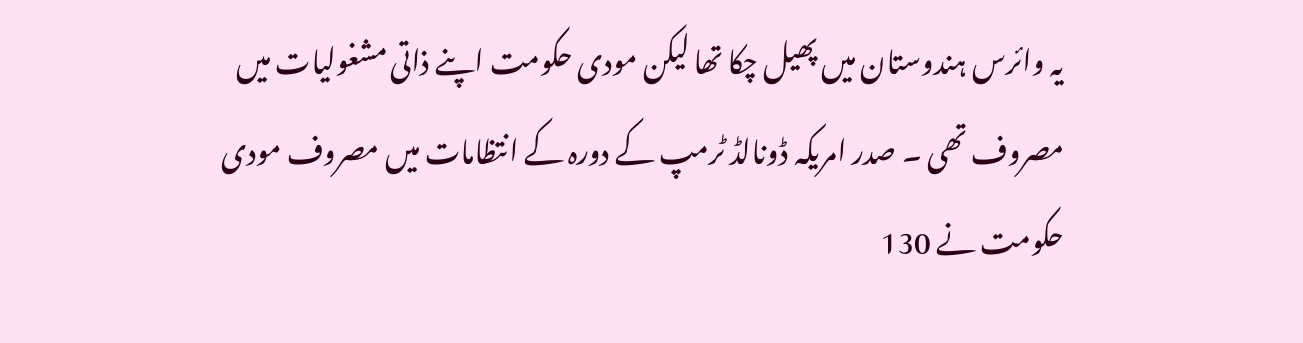یہ وائرس ہندوستان میں پھیل چکا تھا لیکن مودی حکومت اپنے ذاتی مشغولیات میں مصروف تھی ۔ صدر امریکہ ڈونالڈ ٹرمپ کے دورہ کے انتظامات میں مصروف مودی حکومت نے 130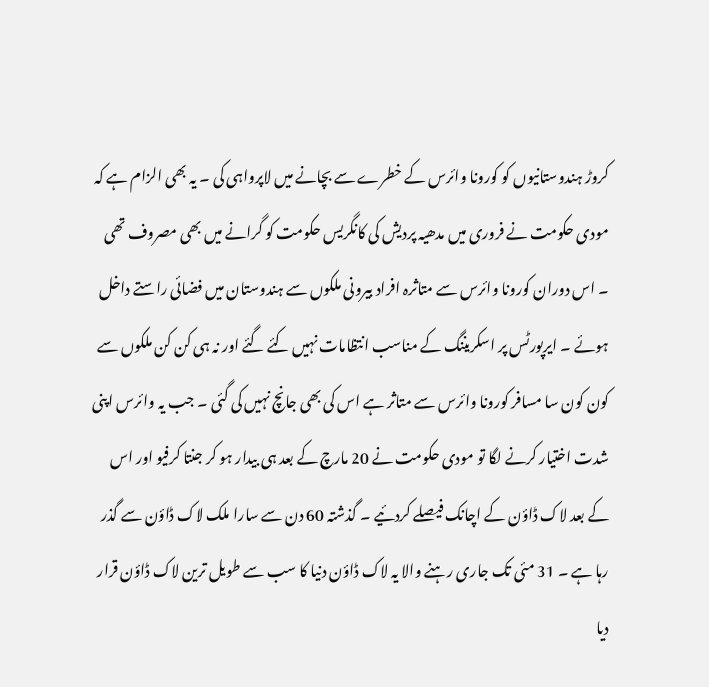کروڑ ہندوستانیوں کو کورونا وائرس کے خطرے سے بچانے میں لاپرواہی کی ۔ یہ بھی الزام ہے کہ مودی حکومت نے فروری میں مدھیہ پردیش کی کانگریس حکومت کو گرانے میں بھی مصروف تھی ۔ اس دوران کورونا وائرس سے متاثرہ افراد بیرونی ملکوں سے ہندوستان میں فضائی راستے داخل ہوئے ۔ ایرپورٹس پر اسکریننگ کے مناسب انتظامات نہیں کئے گئے اور نہ ہی کن کن ملکوں سے کون کون سا مسافر کورونا وائرس سے متاثر ہے اس کی بھی جانچ نہیں کی گئی ۔ جب یہ وائرس اپنی شدت اختیار کرنے لگا تو مودی حکومت نے 20 مارچ کے بعد ہی بیدار ہو کر جنتا کرفیو اور اس کے بعد لاک ڈاؤن کے اچانک فیصلے کردئیے ۔ گذشتہ 60 دن سے سارا ملک لاک ڈاؤن سے گذر رہا ہے ۔ 31 مئی تک جاری رہنے والا یہ لاک ڈاؤن دنیا کا سب سے طویل ترین لاک ڈاؤن قرار دیا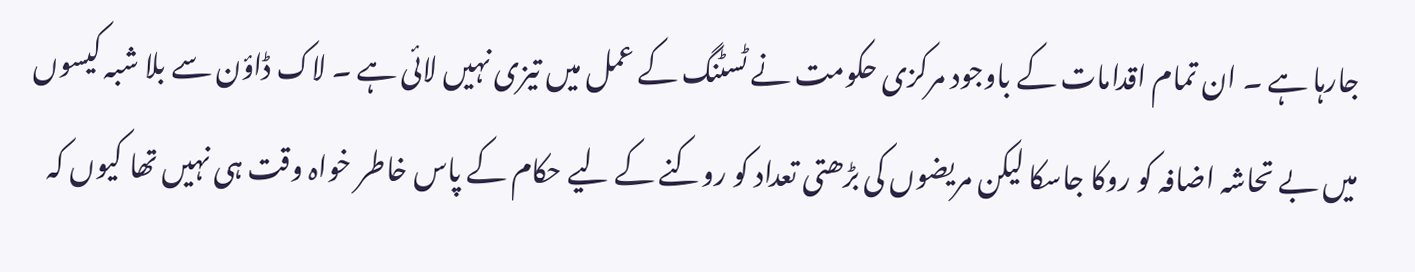جارہا ہے ۔ ان تمام اقدامات کے باوجود مرکزی حکومت نے ٹسٹنگ کے عمل میں تیزی نہیں لائی ہے ۔ لاک ڈاؤن سے بلا شبہ کیسوں میں بے تحاشہ اضافہ کو روکا جاسکا لیکن مریضوں کی بڑھتی تعداد کو روکنے کے لیے حکام کے پاس خاطر خواہ وقت ہی نہیں تھا کیوں کہ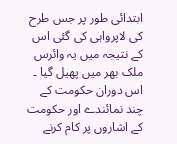ابتدائی طور پر جس طرح کی لاپرواہی کی گئی اس کے نتیجہ میں یہ وائرس ملک بھر میں پھیل گیا ۔ اس دوران حکومت کے چند نمائندے اور حکومت کے اشاروں پر کام کرنے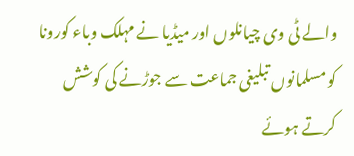والے ٹی وی چیانلوں اور میڈیا نے مہلک وباء کورونا کو مسلمانوں تبلیغی جماعت سے جوڑنے کی کوشش کرتے ہوئے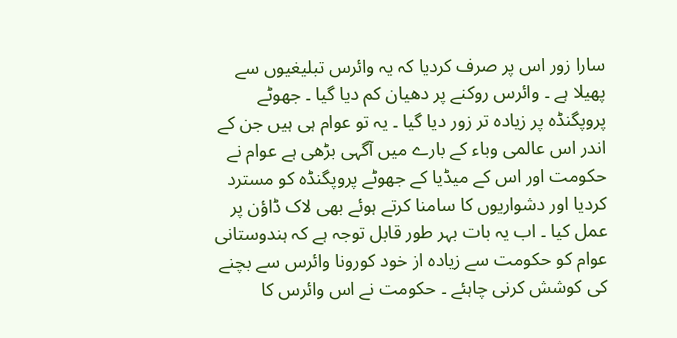سارا زور اس پر صرف کردیا کہ یہ وائرس تبلیغیوں سے پھیلا ہے ۔ وائرس روکنے پر دھیان کم دیا گیا ۔ جھوٹے پروپگنڈہ پر زیادہ تر زور دیا گیا ۔ یہ تو عوام ہی ہیں جن کے اندر اس عالمی وباء کے بارے میں آگہی بڑھی ہے عوام نے حکومت اور اس کے میڈیا کے جھوٹے پروپگنڈہ کو مسترد کردیا اور دشواریوں کا سامنا کرتے ہوئے بھی لاک ڈاؤن پر عمل کیا ۔ اب یہ بات بہر طور قابل توجہ ہے کہ ہندوستانی عوام کو حکومت سے زیادہ از خود کورونا وائرس سے بچنے کی کوشش کرنی چاہئے ۔ حکومت نے اس وائرس کا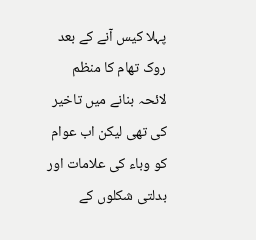پہلا کیس آنے کے بعد روک تھام کا منظم لائحہ بنانے میں تاخیر کی تھی لیکن اب عوام کو وباء کی علامات اور بدلتی شکلوں کے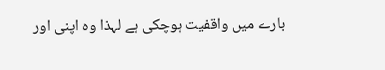بارے میں واقفیت ہوچکی ہے لہذا وہ اپنی اور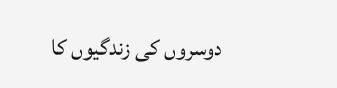دوسروں کی زندگیوں کا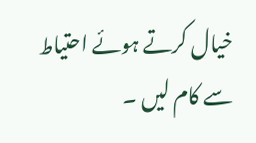خیال کرتے ہوئے احتیاط سے کام لیں ۔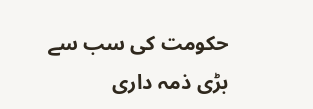حکومت کی سب سے بڑی ذمہ داری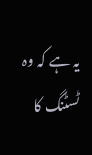یہ ہے کہ وہ ٹسٹنگ کا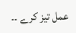عمل تیز کرے ۔۔